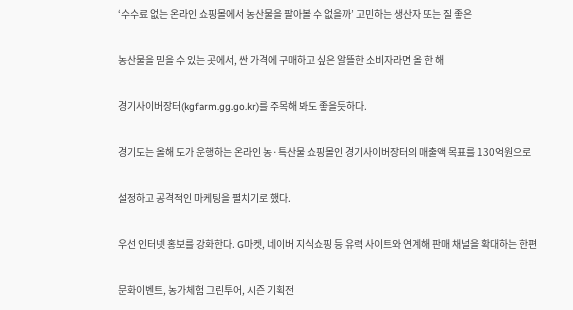‘수수료 없는 온라인 쇼핑몰에서 농산물을 팔아볼 수 없을까’ 고민하는 생산자 또는 질 좋은

농산물을 믿을 수 있는 곳에서, 싼 가격에 구매하고 싶은 알뜰한 소비자라면 올 한 해

경기사이버장터(kgfarm.gg.go.kr)를 주목해 봐도 좋을듯하다.

경기도는 올해 도가 운행하는 온라인 농·특산물 쇼핑몰인 경기사이버장터의 매출액 목표를 130억원으로

설정하고 공격적인 마케팅을 펼치기로 했다.

우선 인터넷 홍보를 강화한다. G마켓, 네이버 지식쇼핑 등 유력 사이트와 연계해 판매 채널을 확대하는 한편

문화이벤트, 농가체험 그린투어, 시즌 기획전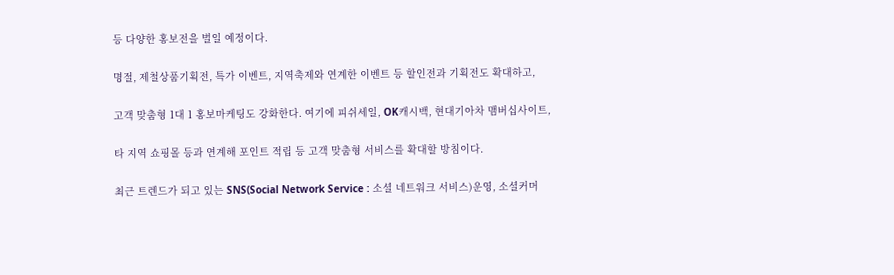등 다양한 홍보전을 벌일 예정이다.

명절, 제철상품기획전, 특가 이벤트, 지역축제와 연계한 이벤트 등 할인전과 기획전도 확대하고,

고객 맞춤형 1대 1 홍보마케팅도 강화한다. 여기에 피쉬세일, OK캐시백, 현대기아차 맴버십사이트,

타 지역 쇼핑몰 등과 연계해 포인트 적립 등 고객 맞춤형 서비스를 확대할 방침이다.

최근 트렌드가 되고 있는 SNS(Social Network Service : 소셜 네트워크 서비스)운영, 소셜커머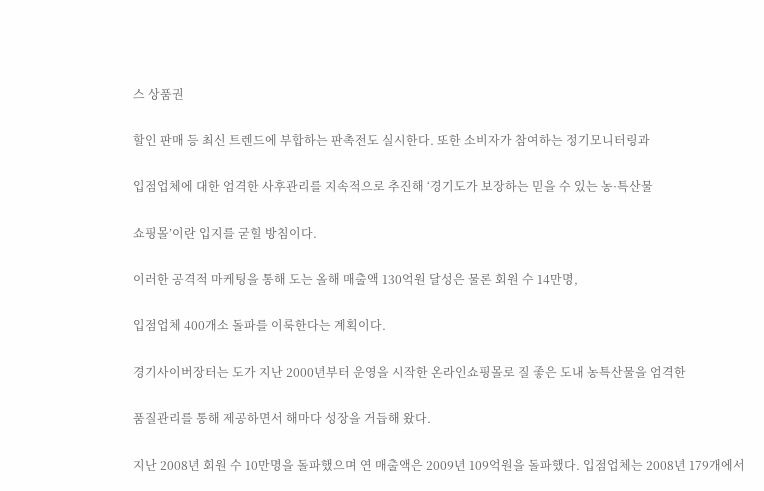스 상품권

할인 판매 등 최신 트렌드에 부합하는 판촉전도 실시한다. 또한 소비자가 참여하는 정기모니터링과

입점업체에 대한 엄격한 사후관리를 지속적으로 추진해 ‘경기도가 보장하는 믿을 수 있는 농·특산물

쇼핑몰’이란 입지를 굳힐 방침이다.

이러한 공격적 마케팅을 통해 도는 올해 매출액 130억원 달성은 물론 회원 수 14만명,

입점업체 400개소 돌파를 이룩한다는 계획이다.

경기사이버장터는 도가 지난 2000년부터 운영을 시작한 온라인쇼핑몰로 질 좋은 도내 농특산물을 엄격한

품질관리를 통해 제공하면서 해마다 성장을 거듭해 왔다.

지난 2008년 회원 수 10만명을 돌파했으며 연 매출액은 2009년 109억원을 돌파했다. 입점업체는 2008년 179개에서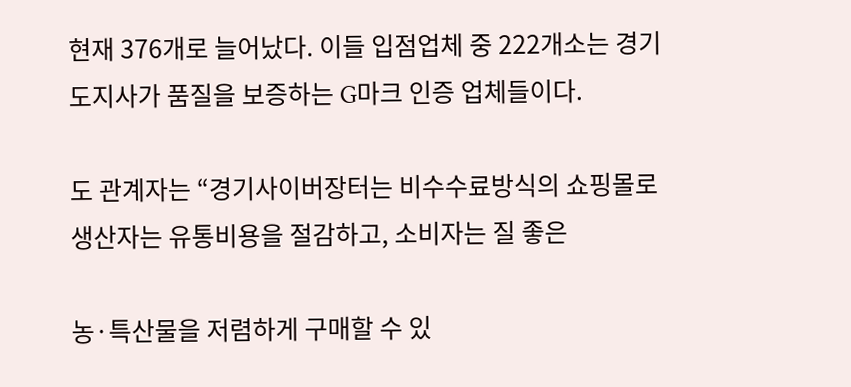현재 376개로 늘어났다. 이들 입점업체 중 222개소는 경기도지사가 품질을 보증하는 G마크 인증 업체들이다.

도 관계자는 “경기사이버장터는 비수수료방식의 쇼핑몰로 생산자는 유통비용을 절감하고, 소비자는 질 좋은

농·특산물을 저렴하게 구매할 수 있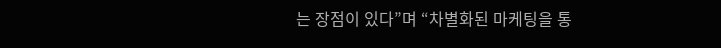는 장점이 있다”며 “차별화된 마케팅을 통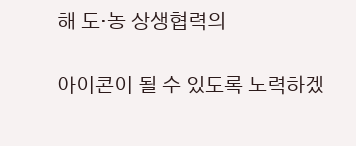해 도·농 상생협력의

아이콘이 될 수 있도록 노력하겠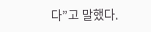다”고 말했다.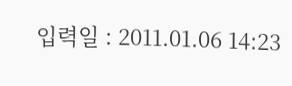입력일 : 2011.01.06 14:23